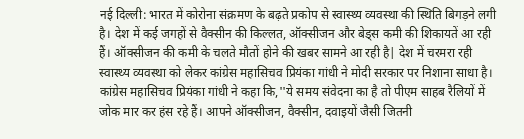नई दिल्ली: भारत में कोरोना संक्रमण के बढ़ते प्रकोप से स्वास्थ्य व्यवस्था की स्थिति बिगड़ने लगी है। देश में कई जगहों से वैक्सीन की किल्लत, ऑक्सीजन और बेड्स कमी की शिकायतें आ रही हैं। ऑक्सीजन की कमी के चलते मौतों होने की खबर सामने आ रही है| देश में चरमरा रही स्वास्थ्य व्यवस्था को लेकर कांग्रेस महासिचव प्रियंका गांधी ने मोदी सरकार पर निशाना साधा है।
कांग्रेस महासिचव प्रियंका गांधी ने कहा कि,''ये समय संवेदना का है तो पीएम साहब रैलियों में जोक मार कर हंस रहे हैं। आपने ऑक्सीजन, वैक्सीन, दवाइयों जैसी जितनी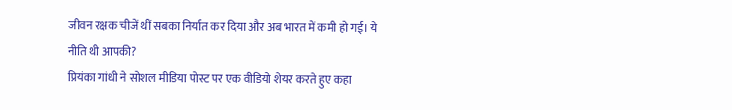जीवन रक्षक चीजें थीं सबका निर्यात कर दिया और अब भारत में कमी हो गई। ये नीति थी आपकी?
प्रियंका गांधी ने सोशल मीडिया पोस्ट पर एक वीडियो शेयर करते हुए कहा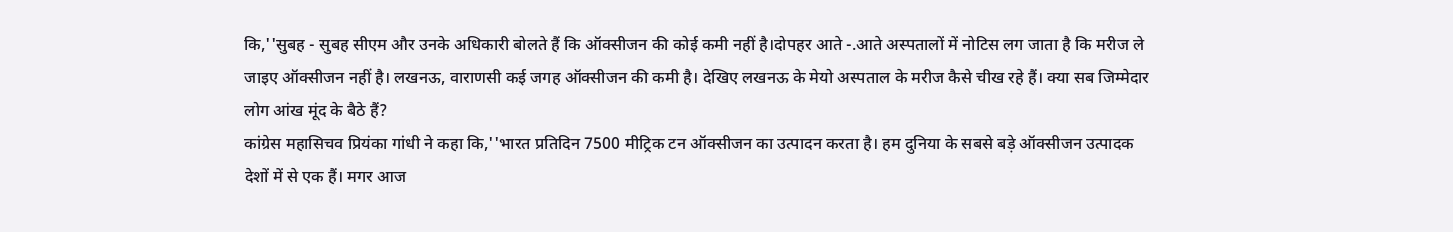कि,''सुबह - सुबह सीएम और उनके अधिकारी बोलते हैं कि ऑक्सीजन की कोई कमी नहीं है।दोपहर आते -.आते अस्पतालों में नोटिस लग जाता है कि मरीज ले जाइए ऑक्सीजन नहीं है। लखनऊ, वाराणसी कई जगह ऑक्सीजन की कमी है। देखिए लखनऊ के मेयो अस्पताल के मरीज कैसे चीख रहे हैं। क्या सब जिम्मेदार लोग आंख मूंद के बैठे हैं?
कांग्रेस महासिचव प्रियंका गांधी ने कहा कि,''भारत प्रतिदिन 7500 मीट्रिक टन ऑक्सीजन का उत्पादन करता है। हम दुनिया के सबसे बड़े ऑक्सीजन उत्पादक देशों में से एक हैं। मगर आज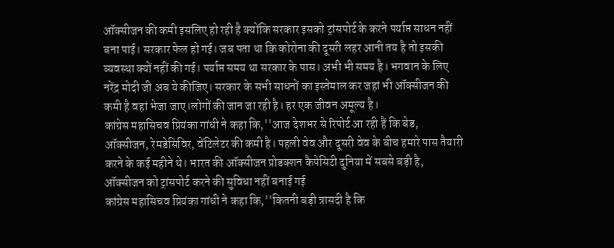ऑक्सीजन की कमी इसलिए हो रही है क्योंकि सरकार इसको ट्रांसपोर्ट के करने पर्याप्त साधन नहीं बना पाई। सरकार फेल हो गई। जब पता था कि कोरोना की दूसरी लहर आनी तय है तो इसकी व्यवस्था क्यों नहीं की गई। पर्याप्त समय था सरकार के पास। अभी भी समय है। भगवान के लिए नरेंद्र मोदी जी अब ये कीजिए। सरकार के सभी साधनों का इस्तेमाल कर जहां भी ऑक्सीजन की कमी है वहां भेजा जाए।लोगों की जान जा रही है। हर एक जीवन अमूल्य है।
कांग्रेस महासिचव प्रियंका गांधी ने कहा कि,''आज देशभर से रिपोर्ट आ रही हैं कि बेड, ऑक्सीजन, रेमडेसिविर, वेंटिलेटर की कमी है। पहली वेव और दूसरी वेव के बीच हमारे पास तैयारी करने के कई महीने थे। भारत की ऑक्सीजन प्रोडक्शन कैपेसिटी दुनिया में सबसे बड़ी है, ऑक्सीजन को ट्रांसपोर्ट करने की सुविधा नहीं बनाई गई
कांग्रेस महासिचव प्रियंका गांधी ने कहा कि,''कितनी बड़ी त्रासदी है कि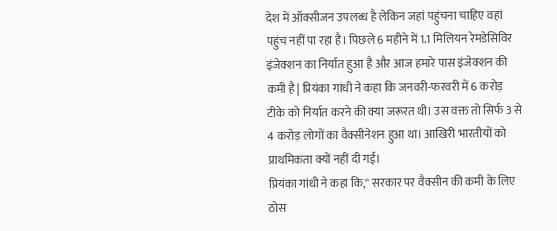देश में ऑक्सीजन उपलब्ध है लेकिन जहां पहुंचना चाहिए वहां पहुंच नहीं पा रहा है। पिछले 6 महीने में 1.1 मिलियन रेमडेसिविर इंजेक्शन का निर्यात हुआ है और आज हमारे पास इंजेक्शन की कमी है| प्रियंका गांधी ने कहा कि जनवरी-फरवरी में 6 करोड़ टीके को निर्यात करने की क्या जरूरत थी। उस वक्त तो सिर्फ 3 से 4 करोड़ लोगों का वैक्सीनेशन हुआ था। आखिरी भारतीयों को प्राथमिकता क्यों नहीं दी गई।
प्रियंका गांधी ने कहा कि,'' सरकार पर वैक्सीन की कमी के लिए ठोस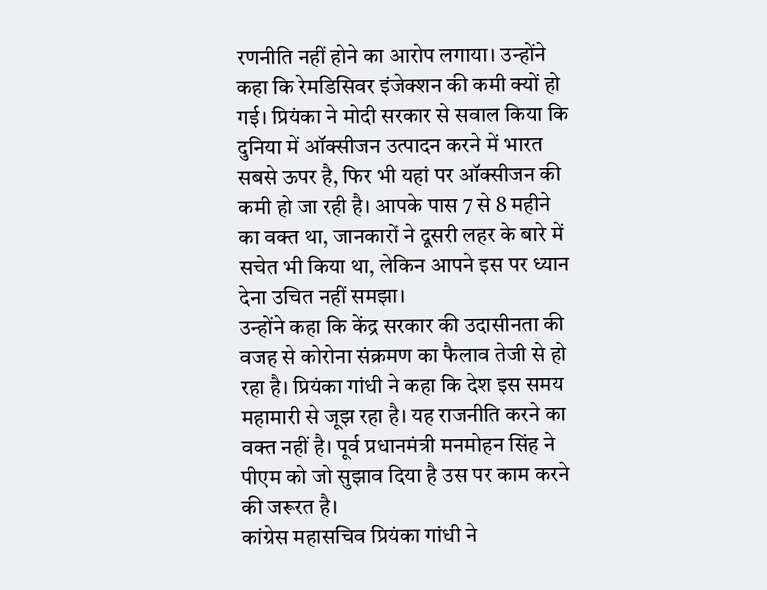रणनीति नहीं होने का आरोप लगाया। उन्होंने कहा कि रेमडिसिवर इंजेक्शन की कमी क्यों हो गई। प्रियंका ने मोदी सरकार से सवाल किया कि दुनिया में ऑक्सीजन उत्पादन करने में भारत सबसे ऊपर है, फिर भी यहां पर ऑक्सीजन की कमी हो जा रही है। आपके पास 7 से 8 महीने का वक्त था, जानकारों ने दूसरी लहर के बारे में सचेत भी किया था, लेकिन आपने इस पर ध्यान देना उचित नहीं समझा।
उन्होंने कहा कि केंद्र सरकार की उदासीनता की वजह से कोरोना संक्रमण का फैलाव तेजी से हो रहा है। प्रियंका गांधी ने कहा कि देश इस समय महामारी से जूझ रहा है। यह राजनीति करने का वक्त नहीं है। पूर्व प्रधानमंत्री मनमोहन सिंह ने पीएम को जो सुझाव दिया है उस पर काम करने की जरूरत है।
कांग्रेस महासचिव प्रियंका गांधी ने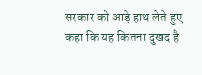सरकार को आड़े हाथ लेते हुए कहा कि यह कितना दुखद है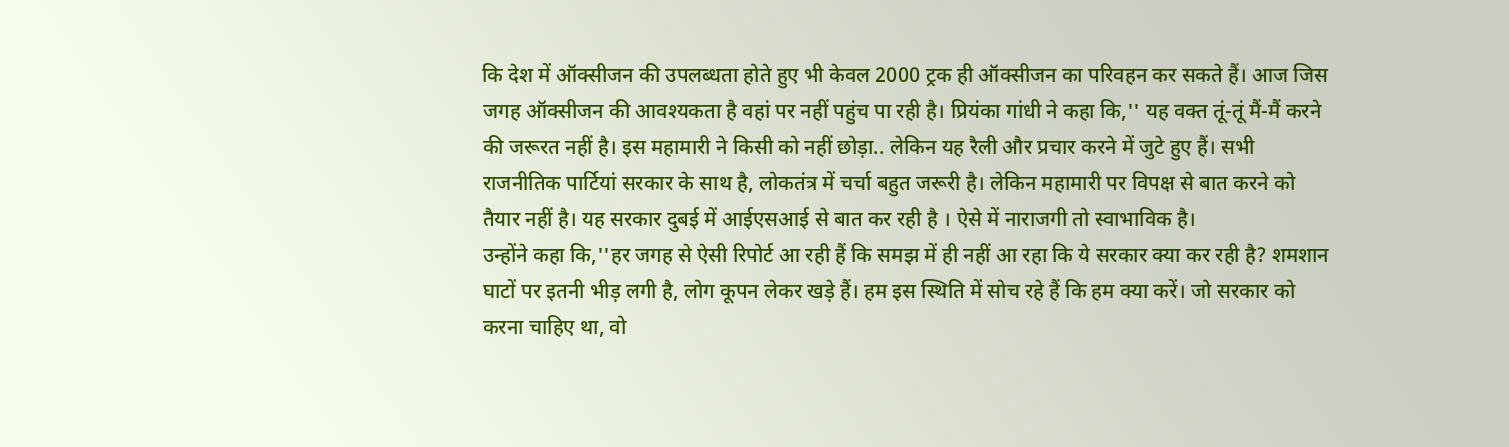कि देश में ऑक्सीजन की उपलब्धता होते हुए भी केवल 2000 ट्रक ही ऑक्सीजन का परिवहन कर सकते हैं। आज जिस जगह ऑक्सीजन की आवश्यकता है वहां पर नहीं पहुंच पा रही है। प्रियंका गांधी ने कहा कि,'' यह वक्त तूं-तूं मैं-मैं करने की जरूरत नहीं है। इस महामारी ने किसी को नहीं छोड़ा.. लेकिन यह रैली और प्रचार करने में जुटे हुए हैं। सभी राजनीतिक पार्टियां सरकार के साथ है, लोकतंत्र में चर्चा बहुत जरूरी है। लेकिन महामारी पर विपक्ष से बात करने को तैयार नहीं है। यह सरकार दुबई में आईएसआई से बात कर रही है । ऐसे में नाराजगी तो स्वाभाविक है।
उन्होंने कहा कि,''हर जगह से ऐसी रिपोर्ट आ रही हैं कि समझ में ही नहीं आ रहा कि ये सरकार क्या कर रही है? शमशान घाटों पर इतनी भीड़ लगी है, लोग कूपन लेकर खड़े हैं। हम इस स्थिति में सोच रहे हैं कि हम क्या करें। जो सरकार को करना चाहिए था, वो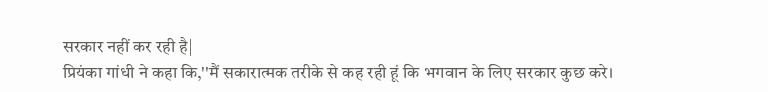सरकार नहीं कर रही है|
प्रियंका गांधी ने कहा कि,''मैं सकारात्मक तरीके से कह रही हूं कि भगवान के लिए सरकार कुछ करे।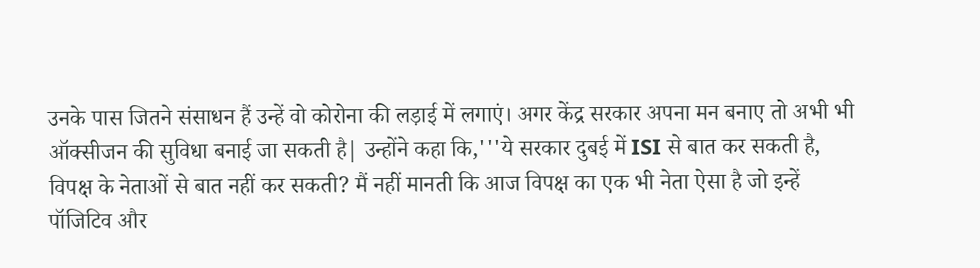उनके पास जितने संसाधन हैं उन्हें वो कोरोना की लड़ाई में लगाएं। अगर केंद्र सरकार अपना मन बनाए तो अभी भी ऑक्सीजन की सुविधा बनाई जा सकती है| उन्होंने कहा कि,'''ये सरकार दुबई में ISI से बात कर सकती है, विपक्ष के नेताओं से बात नहीं कर सकती? मैं नहीं मानती कि आज विपक्ष का एक भी नेता ऐसा है जो इन्हें पॉजिटिव और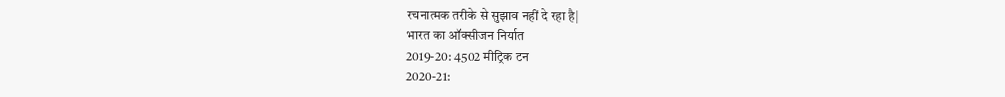रचनात्मक तरीके से सुझाव नहीं दे रहा है|
भारत का ऑक्सीजन निर्यात
2019-20: 4502 मीट्रिक टन
2020-21: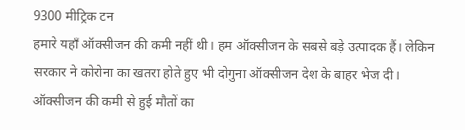9300 मीट्रिक टन
हमारे यहाँ ऑक्सीजन की कमी नहीं थी। हम ऑक्सीजन के सबसे बड़े उत्पादक हैं। लेकिन सरकार ने कोरोना का खतरा होते हुए भी दोगुना ऑक्सीजन देश के बाहर भेज दी।
ऑक्सीजन की कमी से हुई मौतों का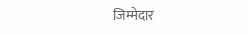जिम्मेदार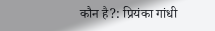कौन है?: प्रियंका गांधी